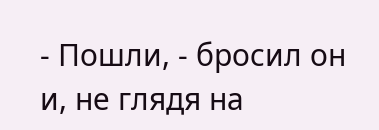- Пошли, - бросил он и, не глядя на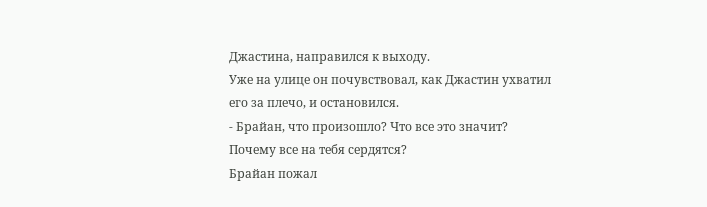Джастина, направился к выходу.
Уже на улице он почувствовал, как Джастин ухватил его за плечо, и остановился.
- Брайан, что произошло? Что все это значит? Почему все на тебя сердятся?
Брайан пожал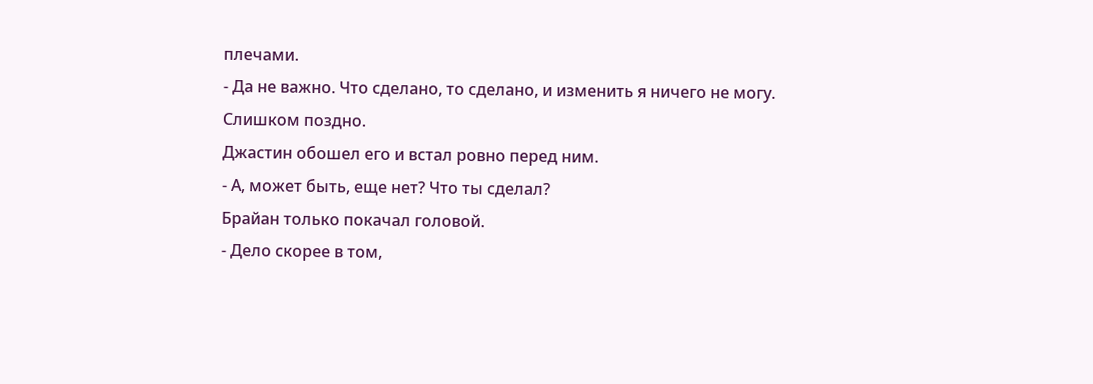плечами.
- Да не важно. Что сделано, то сделано, и изменить я ничего не могу. Слишком поздно.
Джастин обошел его и встал ровно перед ним.
- А, может быть, еще нет? Что ты сделал?
Брайан только покачал головой.
- Дело скорее в том,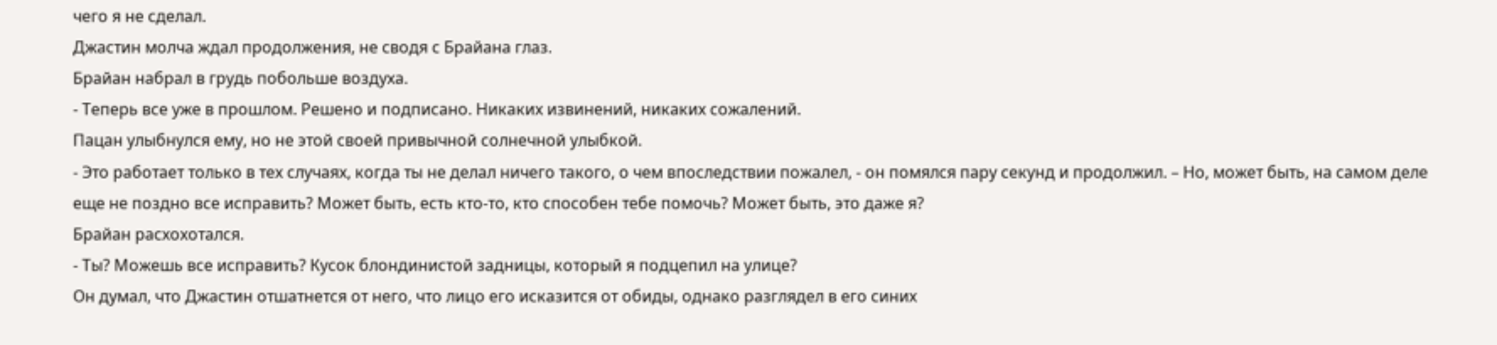чего я не сделал.
Джастин молча ждал продолжения, не сводя с Брайана глаз.
Брайан набрал в грудь побольше воздуха.
- Теперь все уже в прошлом. Решено и подписано. Никаких извинений, никаких сожалений.
Пацан улыбнулся ему, но не этой своей привычной солнечной улыбкой.
- Это работает только в тех случаях, когда ты не делал ничего такого, о чем впоследствии пожалел, - он помялся пару секунд и продолжил. – Но, может быть, на самом деле еще не поздно все исправить? Может быть, есть кто-то, кто способен тебе помочь? Может быть, это даже я?
Брайан расхохотался.
- Ты? Можешь все исправить? Кусок блондинистой задницы, который я подцепил на улице?
Он думал, что Джастин отшатнется от него, что лицо его исказится от обиды, однако разглядел в его синих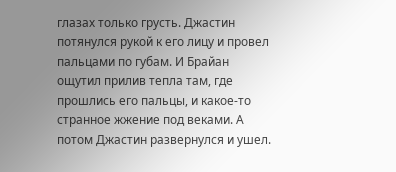глазах только грусть. Джастин потянулся рукой к его лицу и провел пальцами по губам. И Брайан ощутил прилив тепла там, где прошлись его пальцы, и какое-то странное жжение под веками. А потом Джастин развернулся и ушел.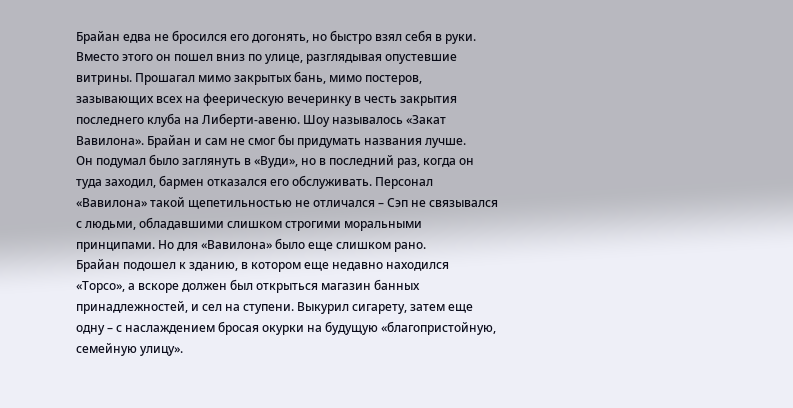Брайан едва не бросился его догонять, но быстро взял себя в руки. Вместо этого он пошел вниз по улице, разглядывая опустевшие витрины. Прошагал мимо закрытых бань, мимо постеров, зазывающих всех на феерическую вечеринку в честь закрытия последнего клуба на Либерти-авеню. Шоу называлось «Закат Вавилона». Брайан и сам не смог бы придумать названия лучше.
Он подумал было заглянуть в «Вуди», но в последний раз, когда он туда заходил, бармен отказался его обслуживать. Персонал «Вавилона» такой щепетильностью не отличался – Сэп не связывался с людьми, обладавшими слишком строгими моральными принципами. Но для «Вавилона» было еще слишком рано.
Брайан подошел к зданию, в котором еще недавно находился «Торсо», а вскоре должен был открыться магазин банных принадлежностей, и сел на ступени. Выкурил сигарету, затем еще одну – с наслаждением бросая окурки на будущую «благопристойную, семейную улицу».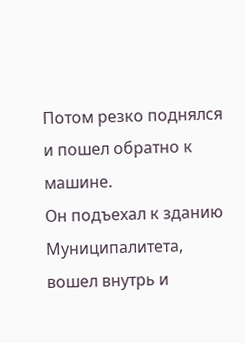Потом резко поднялся и пошел обратно к машине.
Он подъехал к зданию Муниципалитета, вошел внутрь и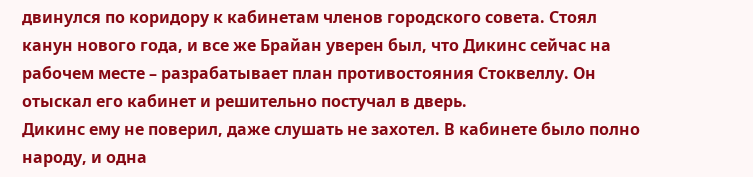двинулся по коридору к кабинетам членов городского совета. Стоял канун нового года, и все же Брайан уверен был, что Дикинс сейчас на рабочем месте – разрабатывает план противостояния Стоквеллу. Он отыскал его кабинет и решительно постучал в дверь.
Дикинс ему не поверил, даже слушать не захотел. В кабинете было полно народу, и одна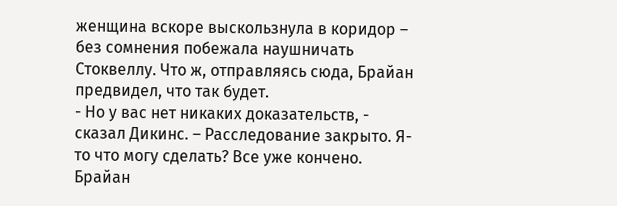женщина вскоре выскользнула в коридор – без сомнения побежала наушничать Стоквеллу. Что ж, отправляясь сюда, Брайан предвидел, что так будет.
- Но у вас нет никаких доказательств, - сказал Дикинс. – Расследование закрыто. Я-то что могу сделать? Все уже кончено.
Брайан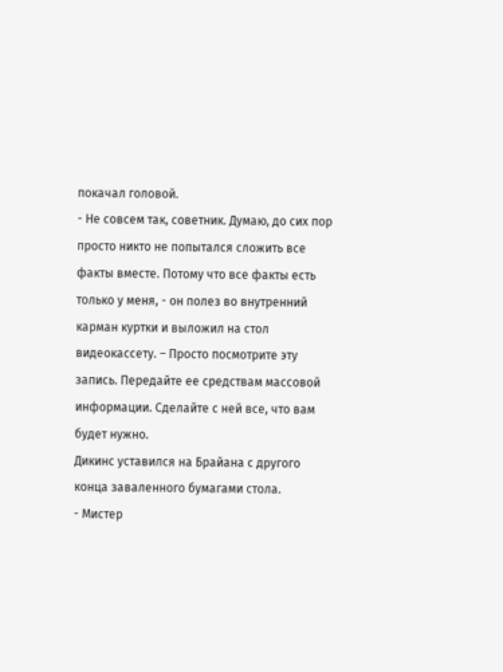покачал головой.
- Не совсем так, советник. Думаю, до сих пор просто никто не попытался сложить все факты вместе. Потому что все факты есть только у меня, - он полез во внутренний карман куртки и выложил на стол видеокассету. – Просто посмотрите эту запись. Передайте ее средствам массовой информации. Сделайте с ней все, что вам будет нужно.
Дикинс уставился на Брайана с другого конца заваленного бумагами стола.
- Мистер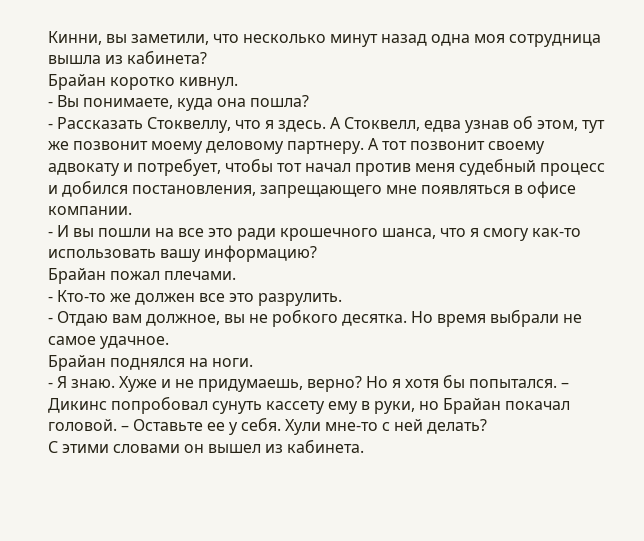Кинни, вы заметили, что несколько минут назад одна моя сотрудница вышла из кабинета?
Брайан коротко кивнул.
- Вы понимаете, куда она пошла?
- Рассказать Стоквеллу, что я здесь. А Стоквелл, едва узнав об этом, тут же позвонит моему деловому партнеру. А тот позвонит своему адвокату и потребует, чтобы тот начал против меня судебный процесс и добился постановления, запрещающего мне появляться в офисе компании.
- И вы пошли на все это ради крошечного шанса, что я смогу как-то использовать вашу информацию?
Брайан пожал плечами.
- Кто-то же должен все это разрулить.
- Отдаю вам должное, вы не робкого десятка. Но время выбрали не самое удачное.
Брайан поднялся на ноги.
- Я знаю. Хуже и не придумаешь, верно? Но я хотя бы попытался. – Дикинс попробовал сунуть кассету ему в руки, но Брайан покачал головой. – Оставьте ее у себя. Хули мне-то с ней делать?
С этими словами он вышел из кабинета.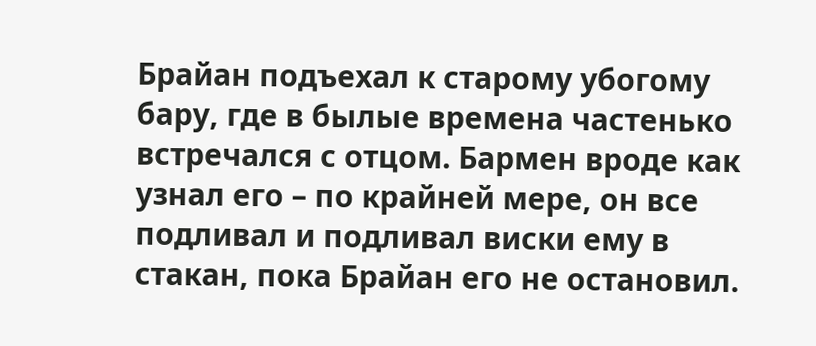Брайан подъехал к старому убогому бару, где в былые времена частенько встречался с отцом. Бармен вроде как узнал его – по крайней мере, он все подливал и подливал виски ему в стакан, пока Брайан его не остановил.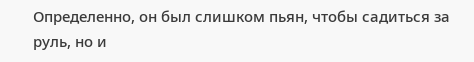Определенно, он был слишком пьян, чтобы садиться за руль, но и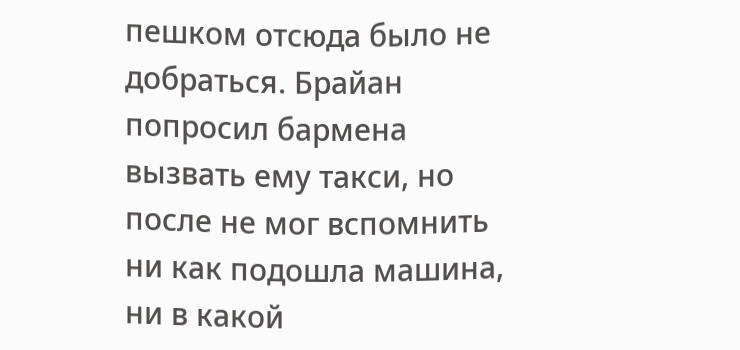пешком отсюда было не добраться. Брайан попросил бармена вызвать ему такси, но после не мог вспомнить ни как подошла машина, ни в какой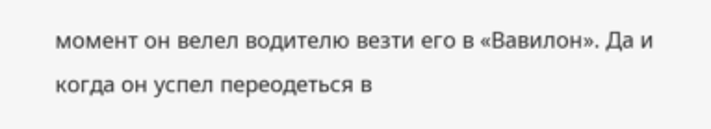момент он велел водителю везти его в «Вавилон». Да и когда он успел переодеться в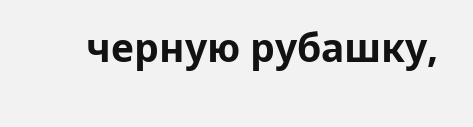черную рубашку,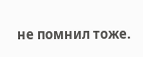не помнил тоже.